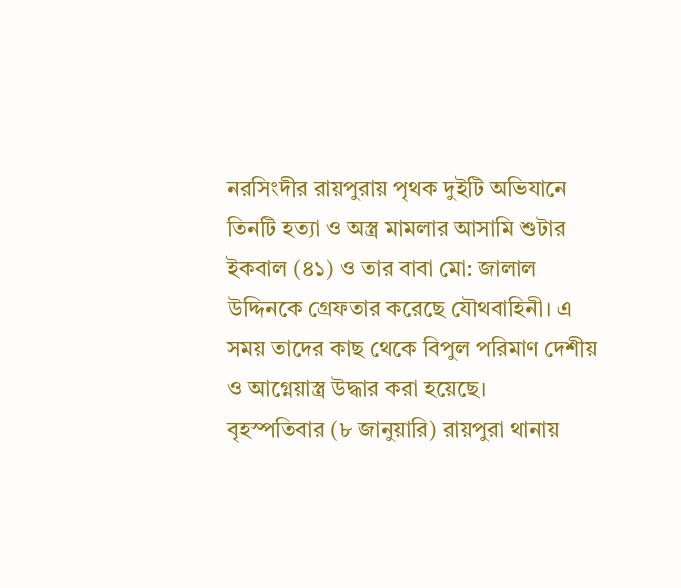নরসিংদীর রায়পুরায় পৃথক দুইটি অভিযানে তিনটি হত্যা ও অস্ত্র মামলার আসামি শুটার ইকবাল (৪১) ও তার বাবা মো: জালাল উদ্দিনকে গ্রেফতার করেছে যৌথবাহিনী। এ সময় তাদের কাছ থেকে বিপুল পরিমাণ দেশীয় ও আগ্নেয়াস্ত্র উদ্ধার করা হয়েছে।
বৃহস্পতিবার (৮ জানুয়ারি) রায়পুরা থানায়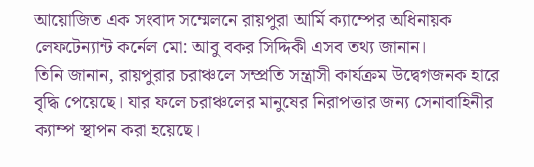আয়োজিত এক সংবাদ সম্মেলনে রায়পুরা আর্মি ক্যাম্পের অধিনায়ক লেফটেন্যান্ট কর্নেল মো: আবু বকর সিদ্দিকী এসব তথ্য জানান।
তিনি জানান, রায়পুরার চরাঞ্চলে সম্প্রতি সন্ত্রাসী কার্যক্রম উদ্বেগজনক হারে বৃদ্ধি পেয়েছে। যার ফলে চরাঞ্চলের মানুষের নিরাপত্তার জন্য সেনাবাহিনীর ক্যাম্প স্থাপন করা হয়েছে।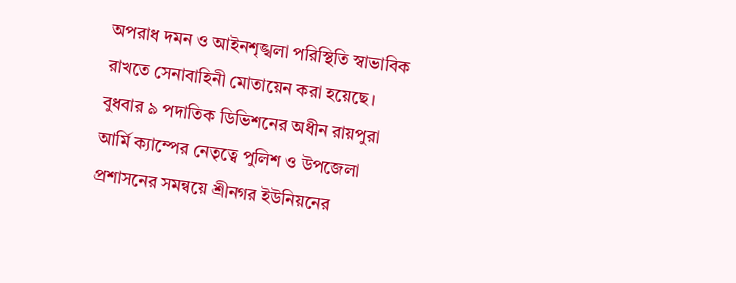অপরাধ দমন ও আইনশৃঙ্খলা পরিস্থিতি স্বাভাবিক রাখতে সেনাবাহিনী মোতায়েন করা হয়েছে। বুধবার ৯ পদাতিক ডিভিশনের অধীন রায়পুরা আর্মি ক্যাম্পের নেতৃত্বে পুলিশ ও উপজেলা প্রশাসনের সমন্বয়ে শ্রীনগর ইউনিয়নের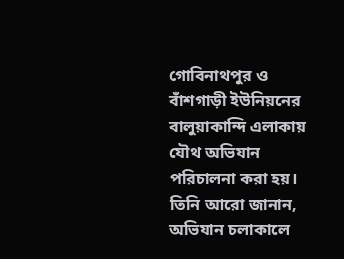গোবিনাথপুর ও বাঁশগাড়ী ইউনিয়নের বালুয়াকান্দি এলাকায় যৌথ অভিযান পরিচালনা করা হয়।
তিনি আরো জানান, অভিযান চলাকালে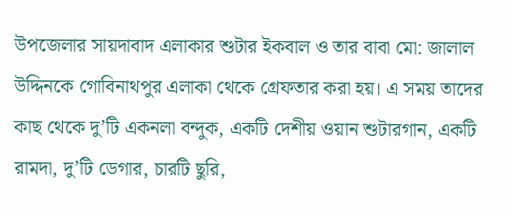উপজেলার সায়দাবাদ এলাকার শুটার ইকবাল ও তার বাবা মো: জালাল উদ্দিনকে গোবিনাথপুর এলাকা থেকে গ্রেফতার করা হয়। এ সময় তাদের কাছ থেকে দু’টি একনলা বন্দুক, একটি দেশীয় ওয়ান শুটারগান, একটি রামদা, দু’টি ডেগার, চারটি ছুরি,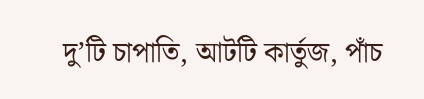দু’টি চাপাতি, আটটি কার্তুজ, পাঁচ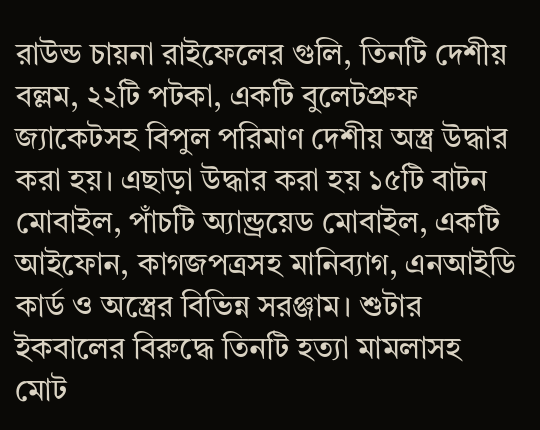রাউন্ড চায়না রাইফেলের গুলি, তিনটি দেশীয় বল্লম, ২২টি পটকা, একটি বুলেটপ্রুফ জ্যাকেটসহ বিপুল পরিমাণ দেশীয় অস্ত্র উদ্ধার করা হয়। এছাড়া উদ্ধার করা হয় ১৫টি বাটন মোবাইল, পাঁচটি অ্যান্ড্রয়েড মোবাইল, একটি আইফোন, কাগজপত্রসহ মানিব্যাগ, এনআইডি কার্ড ও অস্ত্রের বিভিন্ন সরঞ্জাম। শুটার ইকবালের বিরুদ্ধে তিনটি হত্যা মামলাসহ মোট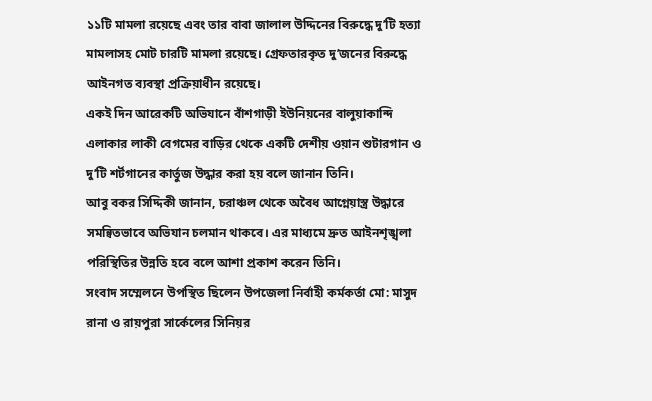১১টি মামলা রয়েছে এবং তার বাবা জালাল উদ্দিনের বিরুদ্ধে দু’টি হত্যা মামলাসহ মোট চারটি মামলা রয়েছে। গ্রেফতারকৃত দু’জনের বিরুদ্ধে আইনগত ব্যবস্থা প্রক্রিয়াধীন রয়েছে।
একই দিন আরেকটি অভিযানে বাঁশগাড়ী ইউনিয়নের বালুয়াকান্দি এলাকার লাকী বেগমের বাড়ির থেকে একটি দেশীয় ওয়ান শুটারগান ও দু’টি শর্টগানের কার্তুজ উদ্ধার করা হয় বলে জানান তিনি।
আবু বকর সিদ্দিকী জানান, চরাঞ্চল থেকে অবৈধ আগ্নেয়াস্ত্র উদ্ধারে সমন্বিতভাবে অভিযান চলমান থাকবে। এর মাধ্যমে দ্রুত আইনশৃঙ্খলা পরিস্থিতির উন্নতি হবে বলে আশা প্রকাশ করেন তিনি।
সংবাদ সম্মেলনে উপস্থিত ছিলেন উপজেলা নির্বাহী কর্মকর্তা মো: মাসুদ রানা ও রায়পুরা সার্কেলের সিনিয়র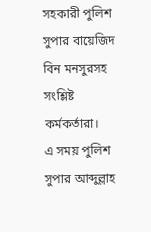সহকারী পুলিশ সুপার বায়েজিদ বিন মনসুরসহ সংশ্লিষ্ট কর্মকর্তারা।
এ সময় পুলিশ সুপার আব্দুল্লাহ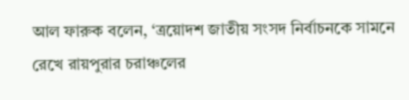আল ফারুক বলেন, ‘ত্রয়োদশ জাতীয় সংসদ নির্বাচনকে সামনে রেখে রায়পুরার চরাঞ্চলের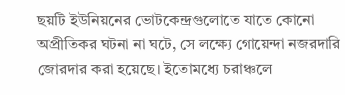ছয়টি ইউনিয়নের ভোটকেন্দ্রগুলোতে যাতে কোনো অপ্রীতিকর ঘটনা না ঘটে, সে লক্ষ্যে গোয়েন্দা নজরদারি জোরদার করা হয়েছে। ইতোমধ্যে চরাঞ্চলে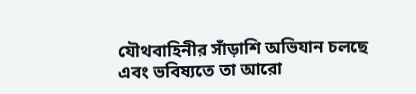যৌথবাহিনীর সাঁড়াশি অভিযান চলছে এবং ভবিষ্যতে তা আরো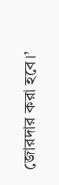জোরদার করা হবে।’